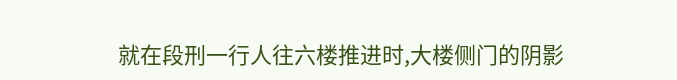就在段刑一行人往六楼推进时,大楼侧门的阴影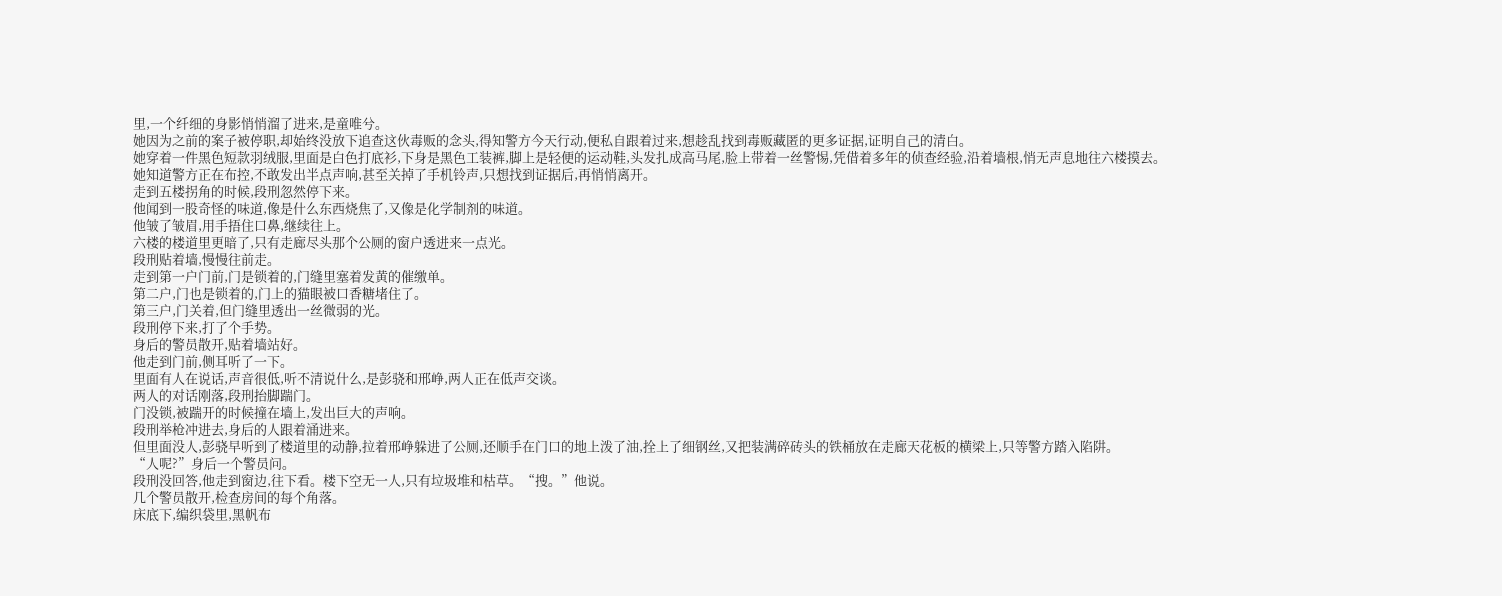里,一个纤细的身影悄悄溜了进来,是童唯兮。
她因为之前的案子被停职,却始终没放下追查这伙毒贩的念头,得知警方今天行动,便私自跟着过来,想趁乱找到毒贩藏匿的更多证据,证明自己的清白。
她穿着一件黑色短款羽绒服,里面是白色打底衫,下身是黑色工装裤,脚上是轻便的运动鞋,头发扎成高马尾,脸上带着一丝警惕,凭借着多年的侦查经验,沿着墙根,悄无声息地往六楼摸去。
她知道警方正在布控,不敢发出半点声响,甚至关掉了手机铃声,只想找到证据后,再悄悄离开。
走到五楼拐角的时候,段刑忽然停下来。
他闻到一股奇怪的味道,像是什么东西烧焦了,又像是化学制剂的味道。
他皱了皱眉,用手捂住口鼻,继续往上。
六楼的楼道里更暗了,只有走廊尽头那个公厕的窗户透进来一点光。
段刑贴着墙,慢慢往前走。
走到第一户门前,门是锁着的,门缝里塞着发黄的催缴单。
第二户,门也是锁着的,门上的猫眼被口香糖堵住了。
第三户,门关着,但门缝里透出一丝微弱的光。
段刑停下来,打了个手势。
身后的警员散开,贴着墙站好。
他走到门前,侧耳听了一下。
里面有人在说话,声音很低,听不清说什么,是彭骁和邢峥,两人正在低声交谈。
两人的对话刚落,段刑抬脚踹门。
门没锁,被踹开的时候撞在墙上,发出巨大的声响。
段刑举枪冲进去,身后的人跟着涌进来。
但里面没人,彭骁早听到了楼道里的动静,拉着邢峥躲进了公厕,还顺手在门口的地上泼了油,拴上了细钢丝,又把装满碎砖头的铁桶放在走廊天花板的横梁上,只等警方踏入陷阱。
“人呢?”身后一个警员问。
段刑没回答,他走到窗边,往下看。楼下空无一人,只有垃圾堆和枯草。“搜。”他说。
几个警员散开,检查房间的每个角落。
床底下,编织袋里,黑帆布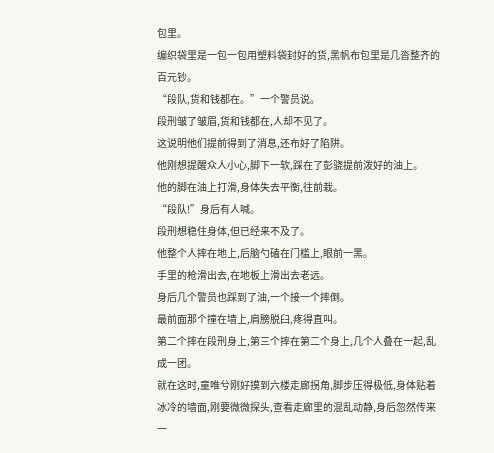包里。
编织袋里是一包一包用塑料袋封好的货,黑帆布包里是几沓整齐的百元钞。
“段队,货和钱都在。”一个警员说。
段刑皱了皱眉,货和钱都在,人却不见了。
这说明他们提前得到了消息,还布好了陷阱。
他刚想提醒众人小心,脚下一软,踩在了彭骁提前泼好的油上。
他的脚在油上打滑,身体失去平衡,往前栽。
“段队!”身后有人喊。
段刑想稳住身体,但已经来不及了。
他整个人摔在地上,后脑勺磕在门槛上,眼前一黑。
手里的枪滑出去,在地板上滑出去老远。
身后几个警员也踩到了油,一个接一个摔倒。
最前面那个撞在墙上,肩膀脱臼,疼得直叫。
第二个摔在段刑身上,第三个摔在第二个身上,几个人叠在一起,乱成一团。
就在这时,童唯兮刚好摸到六楼走廊拐角,脚步压得极低,身体贴着冰冷的墙面,刚要微微探头,查看走廊里的混乱动静,身后忽然传来一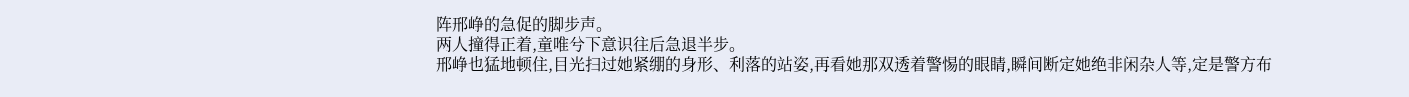阵邢峥的急促的脚步声。
两人撞得正着,童唯兮下意识往后急退半步。
邢峥也猛地顿住,目光扫过她紧绷的身形、利落的站姿,再看她那双透着警惕的眼睛,瞬间断定她绝非闲杂人等,定是警方布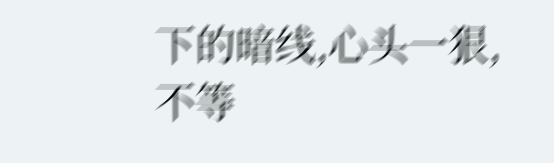下的暗线,心头一狠,不等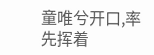童唯兮开口,率先挥着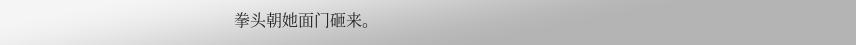拳头朝她面门砸来。